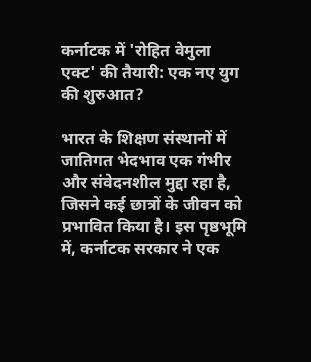कर्नाटक में 'रोहित वेमुला एक्ट' की तैयारी: एक नए युग की शुरुआत?

भारत के शिक्षण संस्थानों में जातिगत भेदभाव एक गंभीर और संवेदनशील मुद्दा रहा है, जिसने कई छात्रों के जीवन को प्रभावित किया है। इस पृष्ठभूमि में, कर्नाटक सरकार ने एक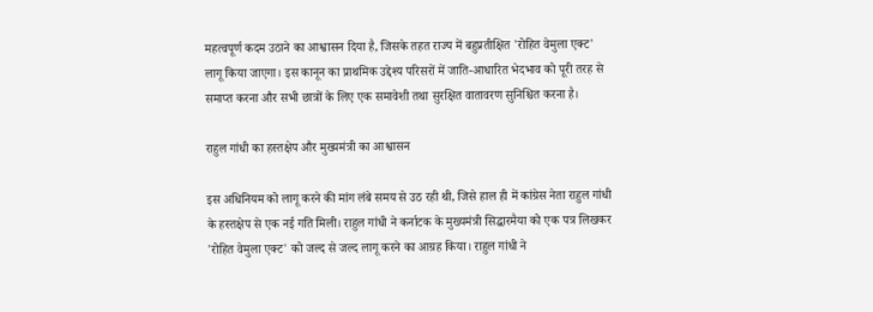महत्वपूर्ण कदम उठाने का आश्वासन दिया है, जिसके तहत राज्य में बहुप्रतीक्षित 'रोहित वेमुला एक्ट' लागू किया जाएगा। इस कानून का प्राथमिक उद्देश्य परिसरों में जाति-आधारित भेदभाव को पूरी तरह से समाप्त करना और सभी छात्रों के लिए एक समावेशी तथा सुरक्षित वातावरण सुनिश्चित करना है।

राहुल गांधी का हस्तक्षेप और मुख्यमंत्री का आश्वासन

इस अधिनियम को लागू करने की मांग लंबे समय से उठ रही थी, जिसे हाल ही में कांग्रेस नेता राहुल गांधी के हस्तक्षेप से एक नई गति मिली। राहुल गांधी ने कर्नाटक के मुख्यमंत्री सिद्धारमैया को एक पत्र लिखकर 'रोहित वेमुला एक्ट' को जल्द से जल्द लागू करने का आग्रह किया। राहुल गांधी ने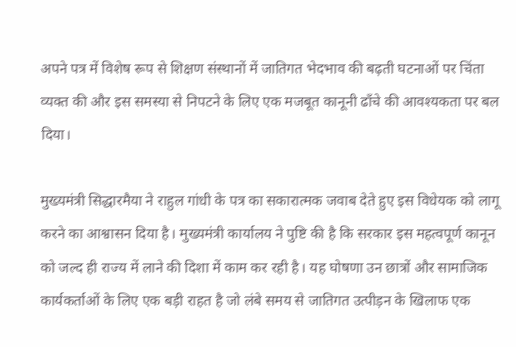अपने पत्र में विशेष रूप से शिक्षण संस्थानों में जातिगत भेदभाव की बढ़ती घटनाओं पर चिंता व्यक्त की और इस समस्या से निपटने के लिए एक मजबूत कानूनी ढाँचे की आवश्यकता पर बल दिया।

मुख्यमंत्री सिद्धारमैया ने राहुल गांधी के पत्र का सकारात्मक जवाब देते हुए इस विधेयक को लागू करने का आश्वासन दिया है। मुख्यमंत्री कार्यालय ने पुष्टि की है कि सरकार इस महत्वपूर्ण कानून को जल्द ही राज्य में लाने की दिशा में काम कर रही है। यह घोषणा उन छात्रों और सामाजिक कार्यकर्ताओं के लिए एक बड़ी राहत है जो लंबे समय से जातिगत उत्पीड़न के खिलाफ एक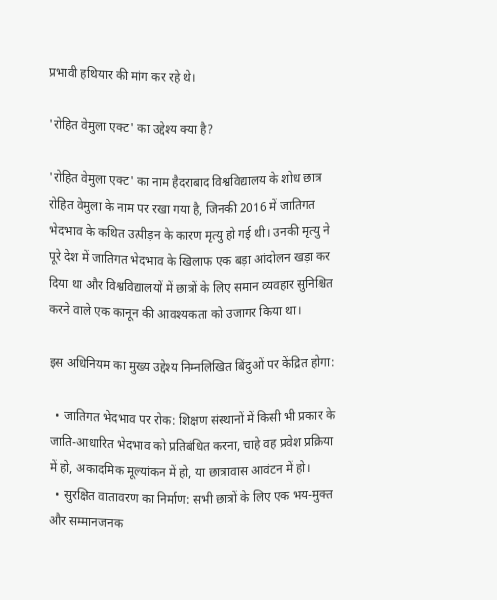प्रभावी हथियार की मांग कर रहे थे।

'रोहित वेमुला एक्ट' का उद्देश्य क्या है?

'रोहित वेमुला एक्ट' का नाम हैदराबाद विश्वविद्यालय के शोध छात्र रोहित वेमुला के नाम पर रखा गया है, जिनकी 2016 में जातिगत भेदभाव के कथित उत्पीड़न के कारण मृत्यु हो गई थी। उनकी मृत्यु ने पूरे देश में जातिगत भेदभाव के खिलाफ एक बड़ा आंदोलन खड़ा कर दिया था और विश्वविद्यालयों में छात्रों के लिए समान व्यवहार सुनिश्चित करने वाले एक कानून की आवश्यकता को उजागर किया था।

इस अधिनियम का मुख्य उद्देश्य निम्नलिखित बिंदुओं पर केंद्रित होगा:

  • जातिगत भेदभाव पर रोक: शिक्षण संस्थानों में किसी भी प्रकार के जाति-आधारित भेदभाव को प्रतिबंधित करना, चाहे वह प्रवेश प्रक्रिया में हो, अकादमिक मूल्यांकन में हो, या छात्रावास आवंटन में हो।
  • सुरक्षित वातावरण का निर्माण: सभी छात्रों के लिए एक भय-मुक्त और सम्मानजनक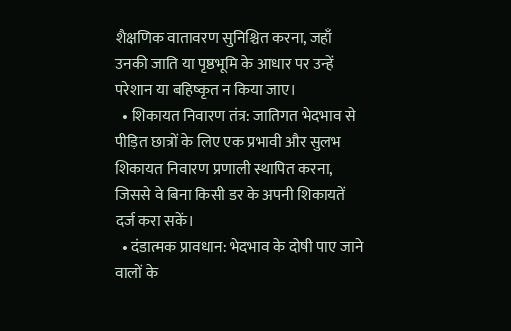शैक्षणिक वातावरण सुनिश्चित करना, जहाँ उनकी जाति या पृष्ठभूमि के आधार पर उन्हें परेशान या बहिष्कृत न किया जाए।
  • शिकायत निवारण तंत्र: जातिगत भेदभाव से पीड़ित छात्रों के लिए एक प्रभावी और सुलभ शिकायत निवारण प्रणाली स्थापित करना, जिससे वे बिना किसी डर के अपनी शिकायतें दर्ज करा सकें।
  • दंडात्मक प्रावधान: भेदभाव के दोषी पाए जाने वालों के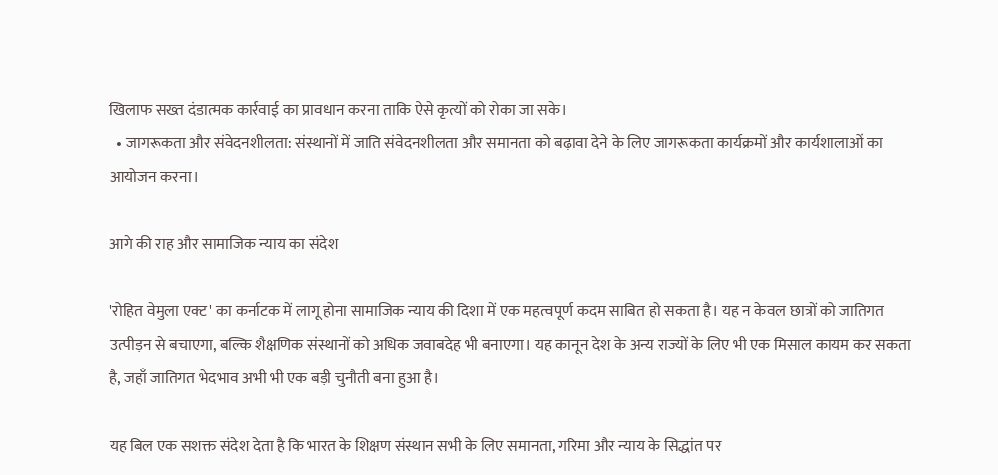खिलाफ सख्त दंडात्मक कार्रवाई का प्रावधान करना ताकि ऐसे कृत्यों को रोका जा सके।
  • जागरूकता और संवेदनशीलता: संस्थानों में जाति संवेदनशीलता और समानता को बढ़ावा देने के लिए जागरूकता कार्यक्रमों और कार्यशालाओं का आयोजन करना।

आगे की राह और सामाजिक न्याय का संदेश

'रोहित वेमुला एक्ट' का कर्नाटक में लागू होना सामाजिक न्याय की दिशा में एक महत्वपूर्ण कदम साबित हो सकता है। यह न केवल छात्रों को जातिगत उत्पीड़न से बचाएगा, बल्कि शैक्षणिक संस्थानों को अधिक जवाबदेह भी बनाएगा। यह कानून देश के अन्य राज्यों के लिए भी एक मिसाल कायम कर सकता है, जहाँ जातिगत भेदभाव अभी भी एक बड़ी चुनौती बना हुआ है।

यह बिल एक सशक्त संदेश देता है कि भारत के शिक्षण संस्थान सभी के लिए समानता, गरिमा और न्याय के सिद्धांत पर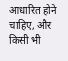आधारित होने चाहिए, और किसी भी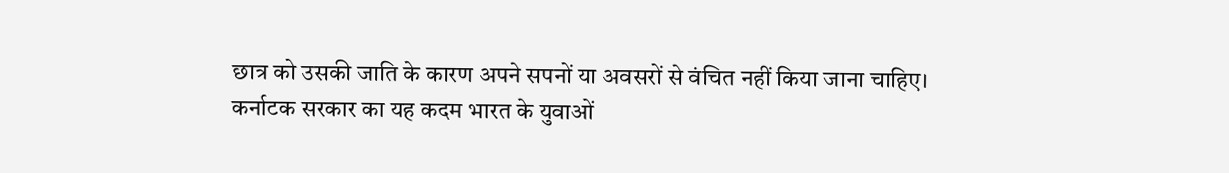छात्र को उसकी जाति के कारण अपने सपनों या अवसरों से वंचित नहीं किया जाना चाहिए। कर्नाटक सरकार का यह कदम भारत के युवाओं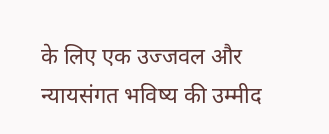के लिए एक उज्जवल और न्यायसंगत भविष्य की उम्मीद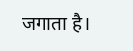जगाता है।